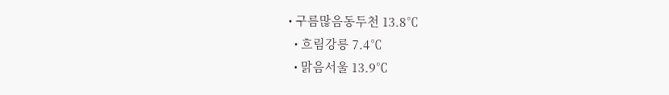• 구름많음동두천 13.8℃
  • 흐림강릉 7.4℃
  • 맑음서울 13.9℃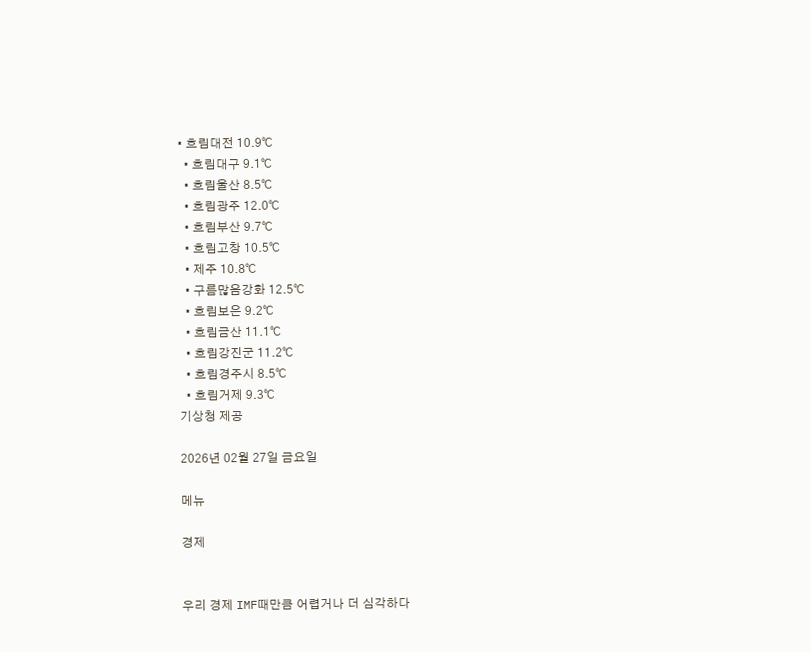• 흐림대전 10.9℃
  • 흐림대구 9.1℃
  • 흐림울산 8.5℃
  • 흐림광주 12.0℃
  • 흐림부산 9.7℃
  • 흐림고창 10.5℃
  • 제주 10.8℃
  • 구름많음강화 12.5℃
  • 흐림보은 9.2℃
  • 흐림금산 11.1℃
  • 흐림강진군 11.2℃
  • 흐림경주시 8.5℃
  • 흐림거제 9.3℃
기상청 제공

2026년 02월 27일 금요일

메뉴

경제


우리 경제 IMF때만큼 어렵거나 더 심각하다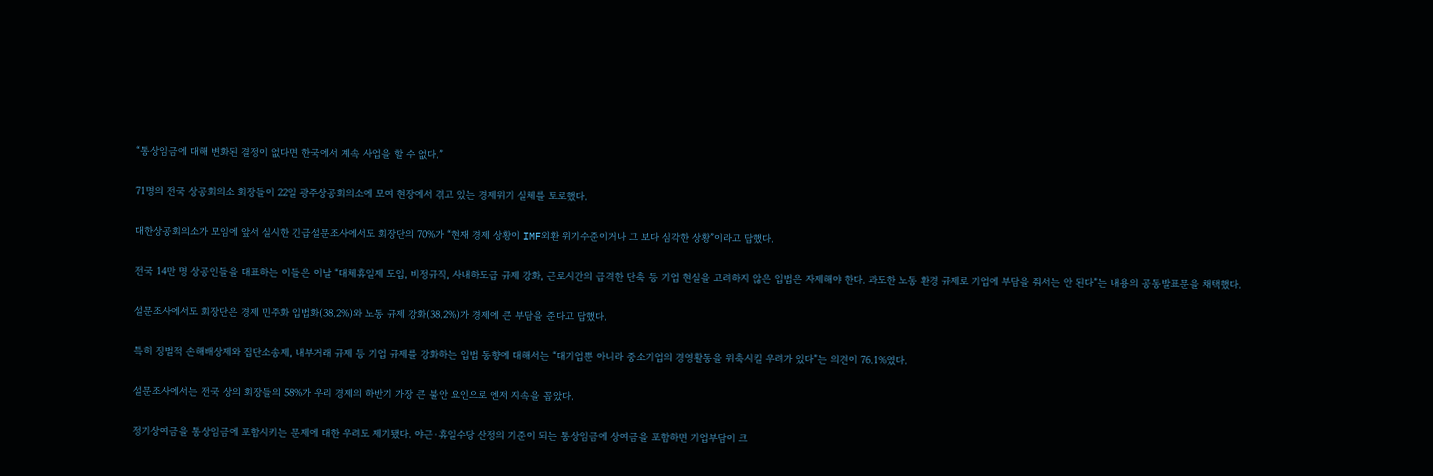“통상임금에 대해 변화된 결정이 없다면 한국에서 계속 사업을 할 수 없다.”

71명의 전국 상공회의소 회장들이 22일 광주상공회의소에 모여 현장에서 겪고 있는 경제위기 실체를 토로했다.

대한상공회의소가 모임에 앞서 실시한 긴급설문조사에서도 회장단의 70%가 “현재 경제 상황이 IMF외환 위기수준이거나 그 보다 심각한 상황”이라고 답했다.

전국 14만 명 상공인들을 대표하는 이들은 이날 “대체휴일제 도입, 비정규직, 사내하도급 규제 강화, 근로시간의 급격한 단축 등 기업 현실을 고려하지 않은 입법은 자제해야 한다. 과도한 노동 환경 규제로 기업에 부담을 줘서는 안 된다”는 내용의 공동발표문을 채택했다.

설문조사에서도 회장단은 경제 민주화 입법화(38.2%)와 노동 규제 강화(38.2%)가 경제에 큰 부담을 준다고 답했다.

특히 징벌적 손해배상제와 집단소송제, 내부거래 규제 등 기업 규제를 강화하는 입법 동향에 대해서는 “대기업뿐 아니라 중소기업의 경영활동을 위축시킬 우려가 있다”는 의견이 76.1%였다.

설문조사에서는 전국 상의 회장들의 58%가 우리 경제의 하반기 가장 큰 불안 요인으로 엔저 지속을 꼽았다.

정기상여금을 통상임금에 포함시키는 문제에 대한 우려도 제기됐다. 야근·휴일수당 산정의 기준이 되는 통상임금에 상여금을 포함하면 기업부담이 크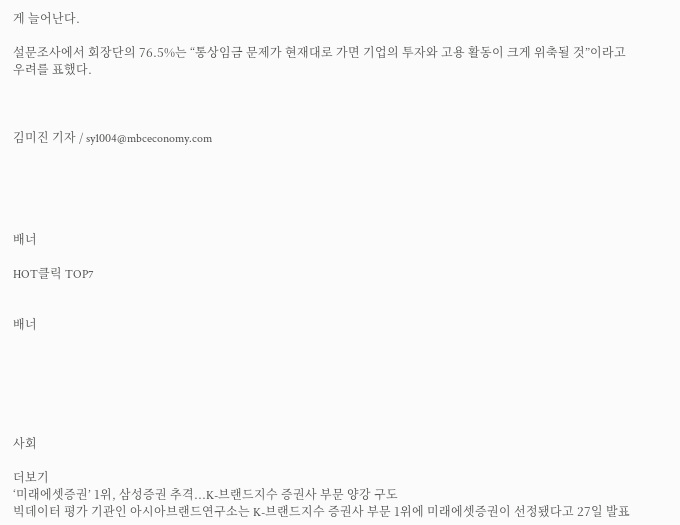게 늘어난다.

설문조사에서 회장단의 76.5%는 “통상임금 문제가 현재대로 가면 기업의 투자와 고용 활동이 크게 위축될 것”이라고 우려를 표했다.



김미진 기자 / sy1004@mbceconomy.com





배너

HOT클릭 TOP7


배너






사회

더보기
‘미래에셋증권’ 1위, 삼성증권 추격...K-브랜드지수 증권사 부문 양강 구도
빅데이터 평가 기관인 아시아브랜드연구소는 K-브랜드지수 증권사 부문 1위에 미래에셋증권이 선정됐다고 27일 발표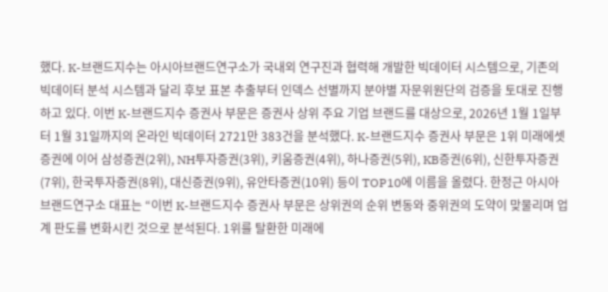했다. K-브랜드지수는 아시아브랜드연구소가 국내외 연구진과 협력해 개발한 빅데이터 시스템으로, 기존의 빅데이터 분석 시스템과 달리 후보 표본 추출부터 인덱스 선별까지 분야별 자문위원단의 검증을 토대로 진행하고 있다. 이번 K-브랜드지수 증권사 부문은 증권사 상위 주요 기업 브랜드를 대상으로, 2026년 1월 1일부터 1월 31일까지의 온라인 빅데이터 2721만 383건을 분석했다. K-브랜드지수 증권사 부문은 1위 미래에셋증권에 이어 삼성증권(2위), NH투자증권(3위), 키움증권(4위), 하나증권(5위), KB증권(6위), 신한투자증권(7위), 한국투자증권(8위), 대신증권(9위), 유안타증권(10위) 등이 TOP10에 이름을 올렸다. 한정근 아시아브랜드연구소 대표는 “이번 K-브랜드지수 증권사 부문은 상위권의 순위 변동와 중위권의 도약이 맞물리며 업계 판도를 변화시킨 것으로 분석된다. 1위를 탈환한 미래에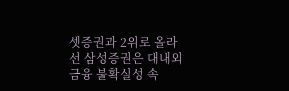셋증권과 2위로 올라선 삼성증권은 대내외 금융 불확실성 속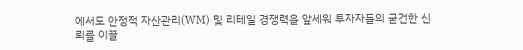에서도 안정적 자산관리(WM) 및 리테일 경쟁력을 앞세워 투자자들의 굳건한 신뢰를 이끌